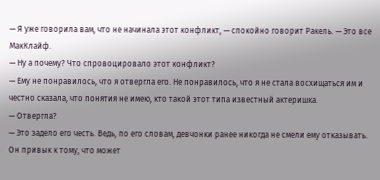— Я уже говорила вам, что не начинала этот конфликт, — спокойно говорит Ракель. — Это все МакКлайф.
— Ну а почему? Что спровоцировало этот конфликт?
— Ему не понравилось, что я отвергла его. Не понравилось, что я не стала восхищаться им и честно сказала, что понятия не имею, кто такой этот типа известный актеришка.
— Отвергла?
— Это задело его честь. Ведь, по его словам, девчонки ранее никогда не смели ему отказывать. Он привык к тому, что может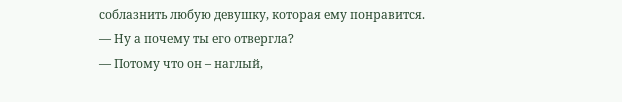соблазнить любую девушку, которая ему понравится.
— Ну а почему ты его отвергла?
— Потому что он – наглый,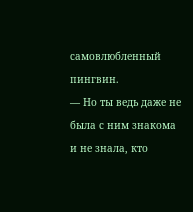самовлюбленный пингвин.
— Но ты ведь даже не была с ним знакома и не знала, кто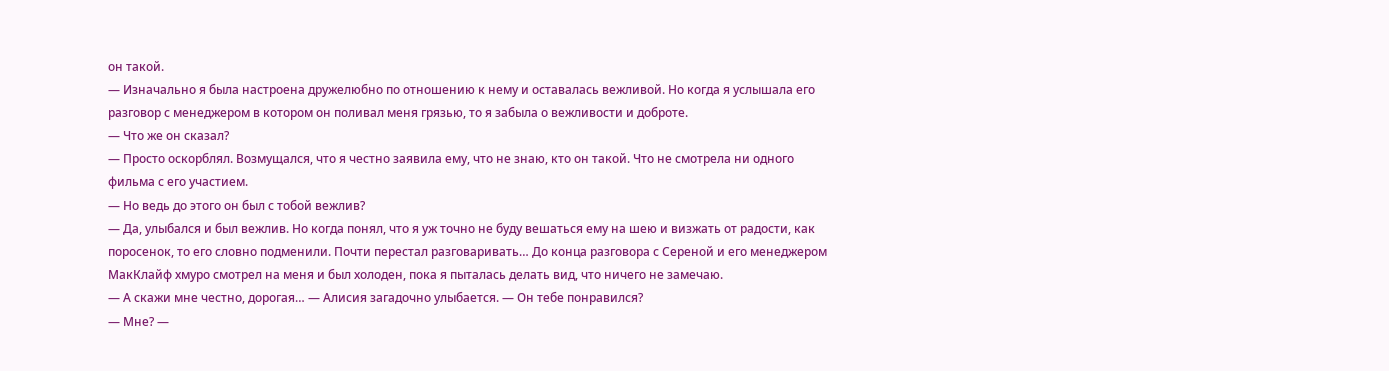он такой.
— Изначально я была настроена дружелюбно по отношению к нему и оставалась вежливой. Но когда я услышала его разговор с менеджером в котором он поливал меня грязью, то я забыла о вежливости и доброте.
— Что же он сказал?
— Просто оскорблял. Возмущался, что я честно заявила ему, что не знаю, кто он такой. Что не смотрела ни одного фильма с его участием.
— Но ведь до этого он был с тобой вежлив?
— Да, улыбался и был вежлив. Но когда понял, что я уж точно не буду вешаться ему на шею и визжать от радости, как поросенок, то его словно подменили. Почти перестал разговаривать… До конца разговора с Сереной и его менеджером МакКлайф хмуро смотрел на меня и был холоден, пока я пыталась делать вид, что ничего не замечаю.
— А скажи мне честно, дорогая… — Алисия загадочно улыбается. — Он тебе понравился?
— Мне? —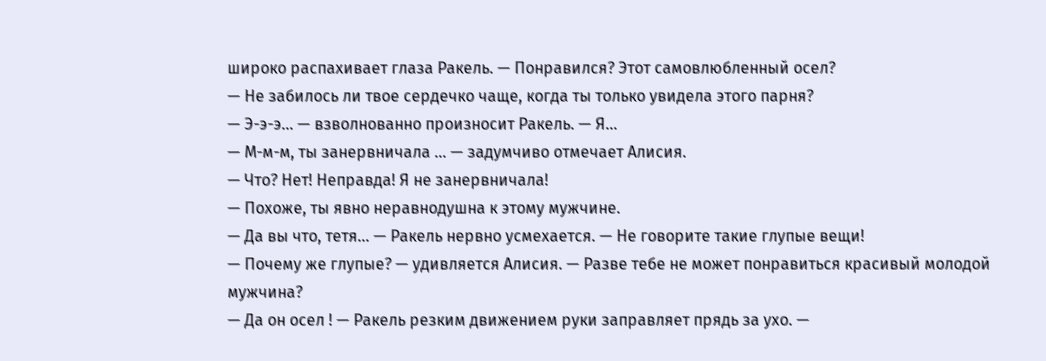широко распахивает глаза Ракель. — Понравился? Этот самовлюбленный осел?
— Не забилось ли твое сердечко чаще, когда ты только увидела этого парня?
— Э-э-э… — взволнованно произносит Ракель. — Я…
— М-м-м, ты занервничала … — задумчиво отмечает Алисия.
— Что? Нет! Неправда! Я не занервничала!
— Похоже, ты явно неравнодушна к этому мужчине.
— Да вы что, тетя… — Ракель нервно усмехается. — Не говорите такие глупые вещи!
— Почему же глупые? — удивляется Алисия. — Разве тебе не может понравиться красивый молодой мужчина?
— Да он осел ! — Ракель резким движением руки заправляет прядь за ухо. —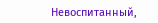Невоспитанный,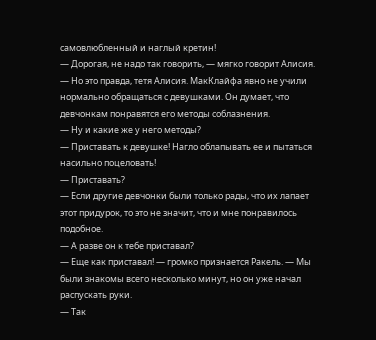самовлюбленный и наглый кретин!
— Дорогая, не надо так говорить, — мягко говорит Алисия.
— Но это правда, тетя Алисия. МакКлайфа явно не учили нормально обращаться с девушками. Он думает, что девчонкам понравятся его методы соблазнения.
— Ну и какие же у него методы?
— Приставать к девушке! Нагло облапывать ее и пытаться насильно поцеловать!
— Приставать?
— Если другие девчонки были только рады, что их лапает этот придурок, то это не значит, что и мне понравилось подобное.
— А разве он к тебе приставал?
— Еще как приставал! — громко признается Ракель. — Мы были знакомы всего несколько минут, но он уже начал распускать руки.
— Так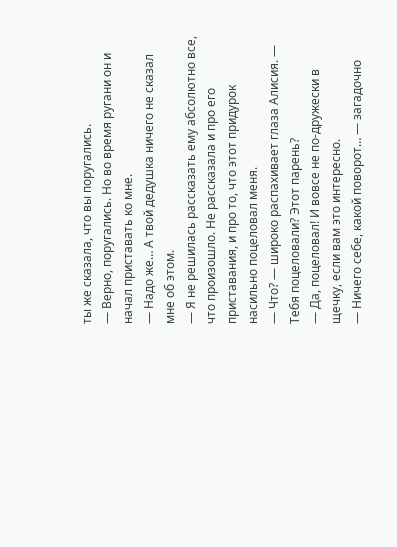ты же сказала, что вы поругались.
— Верно, поругались. Но во время ругани он и начал приставать ко мне.
— Надо же… А твой дедушка ничего не сказал мне об этом.
— Я не решилась рассказать ему абсолютно все, что произошло. Не рассказала и про его приставания, и про то, что этот придурок насильно поцеловал меня.
— Что? — широко распахивает глаза Алисия. — Тебя поцеловали? Этот парень?
— Да, поцеловал! И вовсе не по-дружески в щечку, если вам это интересно.
— Ничего себе, какой поворот… — загадочно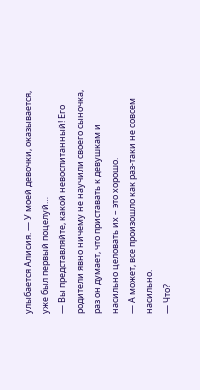улыбается Алисия. — У моей девочки, оказывается, уже был первый поцелуй…
— Вы представляйте, какой невоспитанный! Его родители явно ничему не научили своего сыночка, раз он думает, что приставать к девушкам и насильно целовать их – это хорошо.
— А может, все произошло как раз-таки не совсем насильно.
— Что?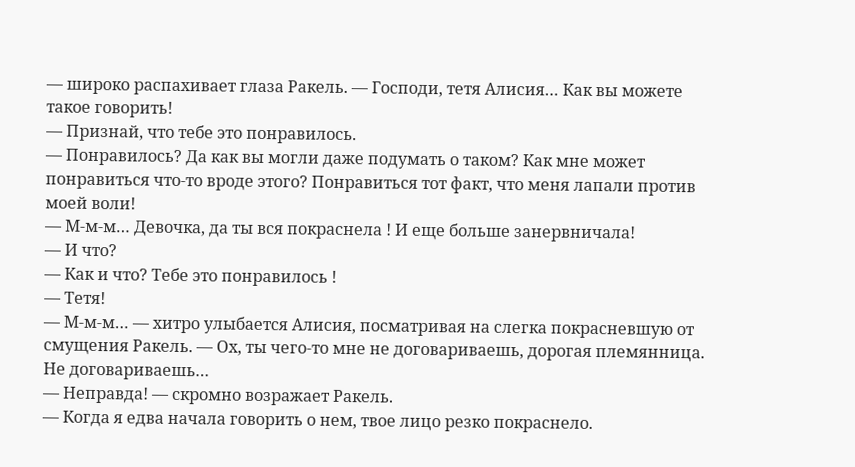— широко распахивает глаза Ракель. — Господи, тетя Алисия… Как вы можете такое говорить!
— Признай, что тебе это понравилось.
— Понравилось? Да как вы могли даже подумать о таком? Как мне может понравиться что-то вроде этого? Понравиться тот факт, что меня лапали против моей воли!
— М-м-м… Девочка, да ты вся покраснела ! И еще больше занервничала!
— И что?
— Как и что? Тебе это понравилось !
— Тетя!
— М-м-м… — хитро улыбается Алисия, посматривая на слегка покрасневшую от смущения Ракель. — Ох, ты чего-то мне не договариваешь, дорогая племянница. Не договариваешь…
— Неправда! — скромно возражает Ракель.
— Когда я едва начала говорить о нем, твое лицо резко покраснело.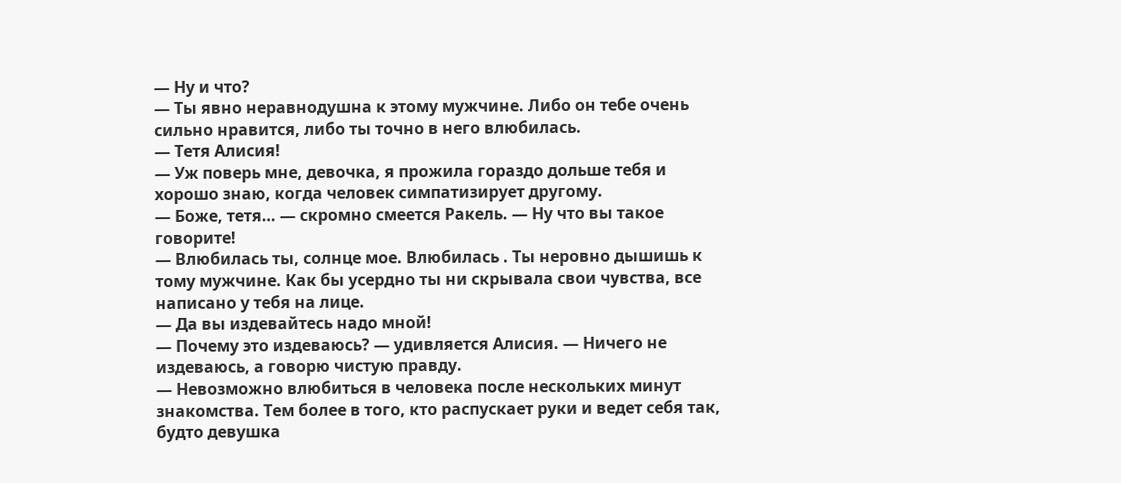— Ну и что?
— Ты явно неравнодушна к этому мужчине. Либо он тебе очень сильно нравится, либо ты точно в него влюбилась.
— Тетя Алисия!
— Уж поверь мне, девочка, я прожила гораздо дольше тебя и хорошо знаю, когда человек симпатизирует другому.
— Боже, тетя… — скромно смеется Ракель. — Ну что вы такое говорите!
— Влюбилась ты, солнце мое. Влюбилась . Ты неровно дышишь к тому мужчине. Как бы усердно ты ни скрывала свои чувства, все написано у тебя на лице.
— Да вы издевайтесь надо мной!
— Почему это издеваюсь? — удивляется Алисия. — Ничего не издеваюсь, а говорю чистую правду.
— Невозможно влюбиться в человека после нескольких минут знакомства. Тем более в того, кто распускает руки и ведет себя так, будто девушка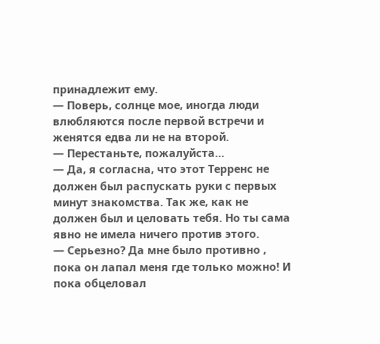принадлежит ему.
— Поверь, солнце мое, иногда люди влюбляются после первой встречи и женятся едва ли не на второй.
— Перестаньте, пожалуйста…
— Да, я согласна, что этот Терренс не должен был распускать руки с первых минут знакомства. Так же, как не должен был и целовать тебя. Но ты сама явно не имела ничего против этого.
— Серьезно? Да мне было противно , пока он лапал меня где только можно! И пока обцеловал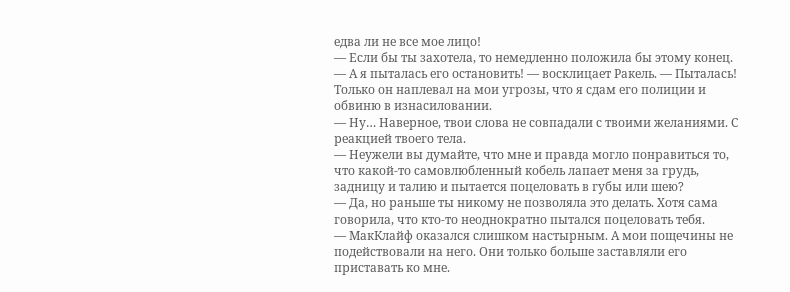едва ли не все мое лицо!
— Если бы ты захотела, то немедленно положила бы этому конец.
— А я пыталась его остановить! — восклицает Ракель. — Пыталась! Только он наплевал на мои угрозы, что я сдам его полиции и обвиню в изнасиловании.
— Ну… Наверное, твои слова не совпадали с твоими желаниями. С реакцией твоего тела.
— Неужели вы думайте, что мне и правда могло понравиться то, что какой-то самовлюбленный кобель лапает меня за грудь, задницу и талию и пытается поцеловать в губы или шею?
— Да, но раньше ты никому не позволяла это делать. Хотя сама говорила, что кто-то неоднократно пытался поцеловать тебя.
— МакКлайф оказался слишком настырным. А мои пощечины не подействовали на него. Они только больше заставляли его приставать ко мне.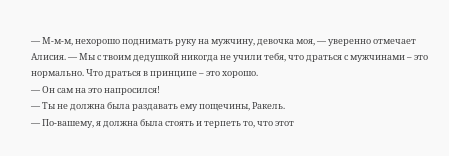— М-м-м, нехорошо поднимать руку на мужчину, девочка моя, — уверенно отмечает Алисия. — Мы с твоим дедушкой никогда не учили тебя, что драться с мужчинами – это нормально. Что драться в принципе – это хорошо.
— Он сам на это напросился!
— Ты не должна была раздавать ему пощечины, Ракель.
— По-вашему, я должна была стоять и терпеть то, что этот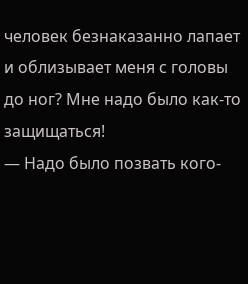человек безнаказанно лапает и облизывает меня с головы до ног? Мне надо было как-то защищаться!
— Надо было позвать кого-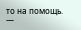то на помощь.
—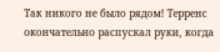Так никого не было рядом! Терренс окончательно распускал руки, когда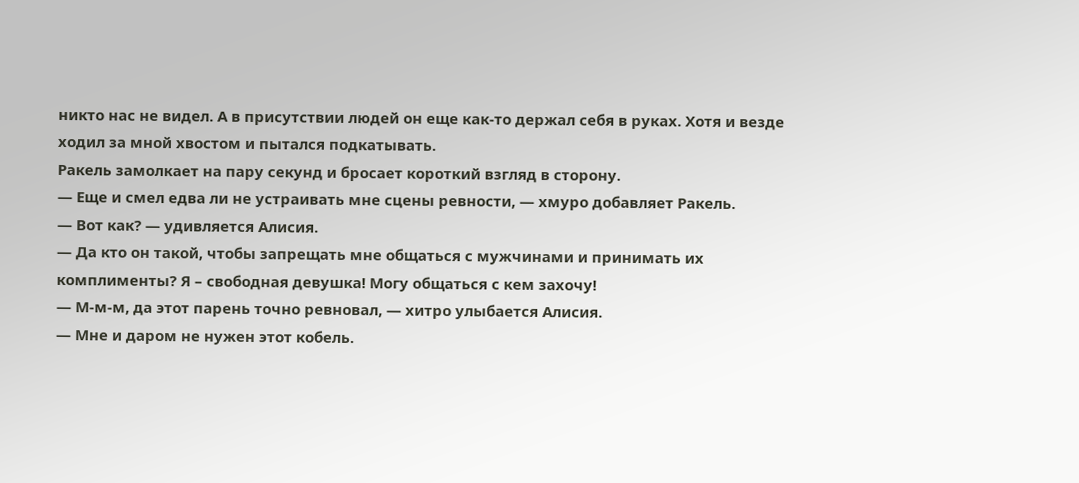никто нас не видел. А в присутствии людей он еще как-то держал себя в руках. Хотя и везде ходил за мной хвостом и пытался подкатывать.
Ракель замолкает на пару секунд и бросает короткий взгляд в сторону.
— Еще и смел едва ли не устраивать мне сцены ревности, — хмуро добавляет Ракель.
— Вот как? — удивляется Алисия.
— Да кто он такой, чтобы запрещать мне общаться с мужчинами и принимать их комплименты? Я – свободная девушка! Могу общаться с кем захочу!
— М-м-м, да этот парень точно ревновал, — хитро улыбается Алисия.
— Мне и даром не нужен этот кобель.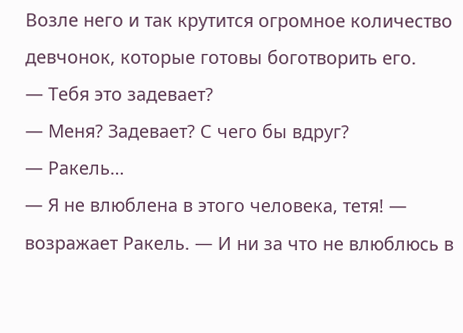Возле него и так крутится огромное количество девчонок, которые готовы боготворить его.
— Тебя это задевает?
— Меня? Задевает? С чего бы вдруг?
— Ракель…
— Я не влюблена в этого человека, тетя! — возражает Ракель. — И ни за что не влюблюсь в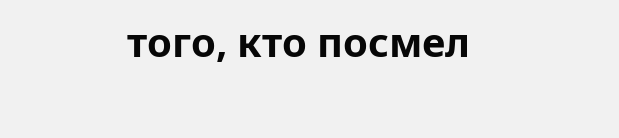того, кто посмел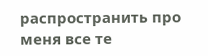распространить про меня все те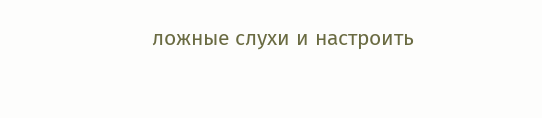ложные слухи и настроить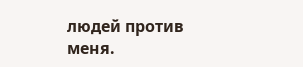людей против меня.